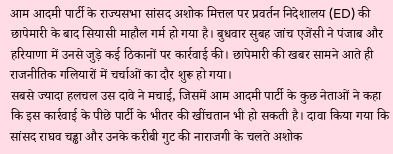आम आदमी पार्टी के राज्यसभा सांसद अशोक मित्तल पर प्रवर्तन निदेशालय (ED) की छापेमारी के बाद सियासी माहौल गर्म हो गया है। बुधवार सुबह जांच एजेंसी ने पंजाब और हरियाणा में उनसे जुड़े कई ठिकानों पर कार्रवाई की। छापेमारी की खबर सामने आते ही राजनीतिक गलियारों में चर्चाओं का दौर शुरू हो गया।
सबसे ज्यादा हलचल उस दावे ने मचाई, जिसमें आम आदमी पार्टी के कुछ नेताओं ने कहा कि इस कार्रवाई के पीछे पार्टी के भीतर की खींचतान भी हो सकती है। दावा किया गया कि सांसद राघव चड्ढा और उनके करीबी गुट की नाराजगी के चलते अशोक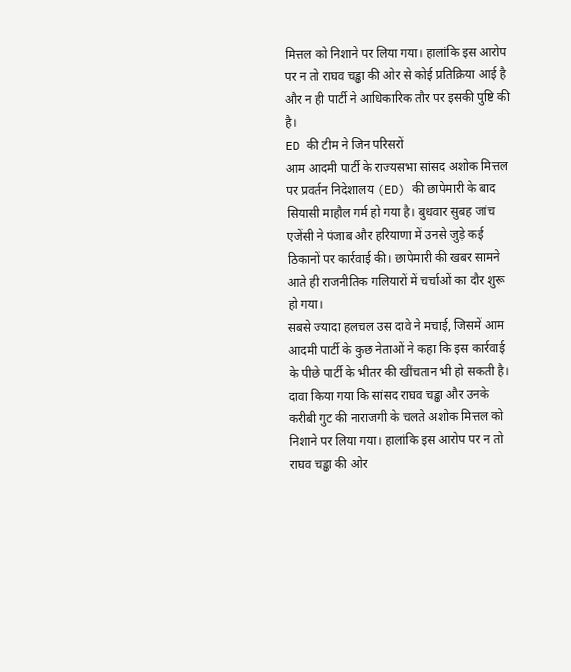मित्तल को निशाने पर लिया गया। हालांकि इस आरोप पर न तो राघव चड्ढा की ओर से कोई प्रतिक्रिया आई है और न ही पार्टी ने आधिकारिक तौर पर इसकी पुष्टि की है।
ED की टीम ने जिन परिसरों
आम आदमी पार्टी के राज्यसभा सांसद अशोक मित्तल पर प्रवर्तन निदेशालय (ED) की छापेमारी के बाद सियासी माहौल गर्म हो गया है। बुधवार सुबह जांच एजेंसी ने पंजाब और हरियाणा में उनसे जुड़े कई ठिकानों पर कार्रवाई की। छापेमारी की खबर सामने आते ही राजनीतिक गलियारों में चर्चाओं का दौर शुरू हो गया।
सबसे ज्यादा हलचल उस दावे ने मचाई, जिसमें आम आदमी पार्टी के कुछ नेताओं ने कहा कि इस कार्रवाई के पीछे पार्टी के भीतर की खींचतान भी हो सकती है। दावा किया गया कि सांसद राघव चड्ढा और उनके करीबी गुट की नाराजगी के चलते अशोक मित्तल को निशाने पर लिया गया। हालांकि इस आरोप पर न तो राघव चड्ढा की ओर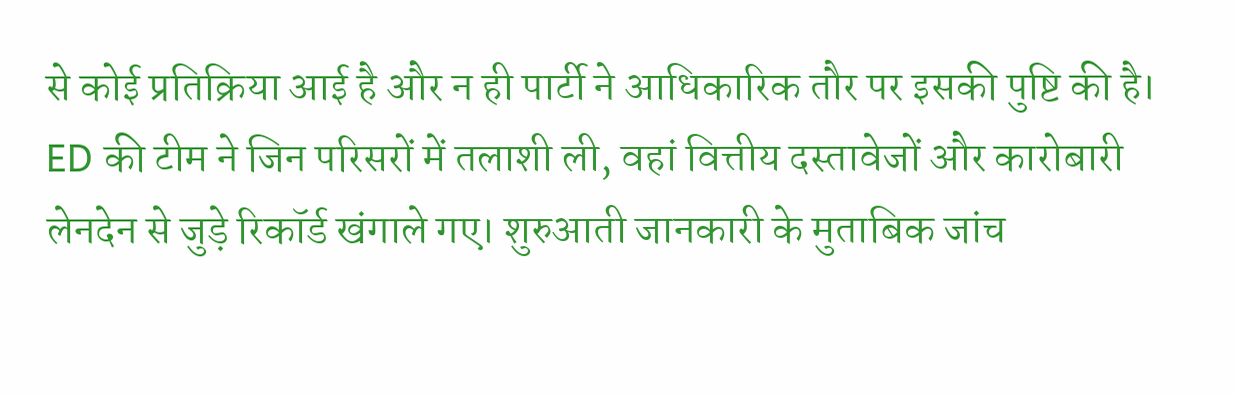से कोई प्रतिक्रिया आई है और न ही पार्टी ने आधिकारिक तौर पर इसकी पुष्टि की है।
ED की टीम ने जिन परिसरों में तलाशी ली, वहां वित्तीय दस्तावेजों और कारोबारी लेनदेन से जुड़े रिकॉर्ड खंगाले गए। शुरुआती जानकारी के मुताबिक जांच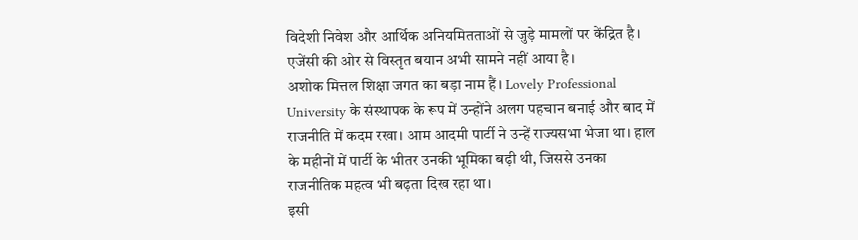विदेशी निवेश और आर्थिक अनियमितताओं से जुड़े मामलों पर केंद्रित है। एजेंसी की ओर से विस्तृत बयान अभी सामने नहीं आया है।
अशोक मित्तल शिक्षा जगत का बड़ा नाम हैं। Lovely Professional University के संस्थापक के रूप में उन्होंने अलग पहचान बनाई और बाद में राजनीति में कदम रखा। आम आदमी पार्टी ने उन्हें राज्यसभा भेजा था। हाल के महीनों में पार्टी के भीतर उनकी भूमिका बढ़ी थी, जिससे उनका राजनीतिक महत्व भी बढ़ता दिख रहा था।
इसी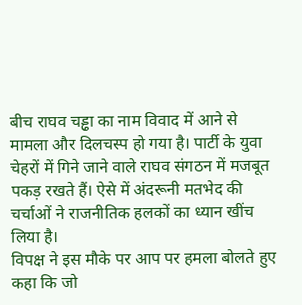बीच राघव चड्ढा का नाम विवाद में आने से मामला और दिलचस्प हो गया है। पार्टी के युवा चेहरों में गिने जाने वाले राघव संगठन में मजबूत पकड़ रखते हैं। ऐसे में अंदरूनी मतभेद की चर्चाओं ने राजनीतिक हलकों का ध्यान खींच लिया है।
विपक्ष ने इस मौके पर आप पर हमला बोलते हुए कहा कि जो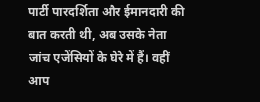पार्टी पारदर्शिता और ईमानदारी की बात करती थी, अब उसके नेता जांच एजेंसियों के घेरे में हैं। वहीं आप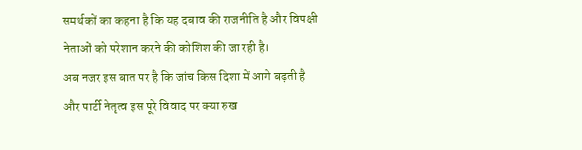समर्थकों का कहना है कि यह दबाव की राजनीति है और विपक्षी नेताओं को परेशान करने की कोशिश की जा रही है।
अब नजर इस बात पर है कि जांच किस दिशा में आगे बढ़ती है और पार्टी नेतृत्व इस पूरे विवाद पर क्या रुख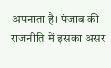अपनाता है। पंजाब की राजनीति में इसका असर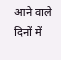आने वाले दिनों में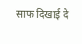साफ दिखाई दे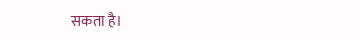सकता है।